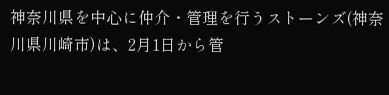神奈川県を中心に仲介・管理を行うストーンズ(神奈川県川崎市)は、2月1日から管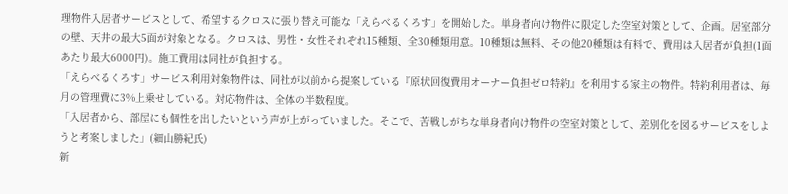理物件入居者サービスとして、希望するクロスに張り替え可能な「えらべるくろす」を開始した。単身者向け物件に限定した空室対策として、企画。居室部分の壁、天井の最大5面が対象となる。クロスは、男性・女性それぞれ15種類、全30種類用意。10種類は無料、その他20種類は有料で、費用は入居者が負担(1面あたり最大6000円)。施工費用は同社が負担する。
「えらべるくろす」サービス利用対象物件は、同社が以前から提案している『原状回復費用オーナー負担ゼロ特約』を利用する家主の物件。特約利用者は、毎月の管理費に3%上乗せしている。対応物件は、全体の半数程度。
「入居者から、部屋にも個性を出したいという声が上がっていました。そこで、苦戦しがちな単身者向け物件の空室対策として、差別化を図るサービスをしようと考案しました」(細山勝紀氏)
新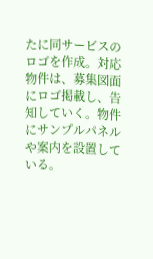たに同サービスのロゴを作成。対応物件は、募集図面にロゴ掲載し、告知していく。物件にサンプルパネルや案内を設置している。